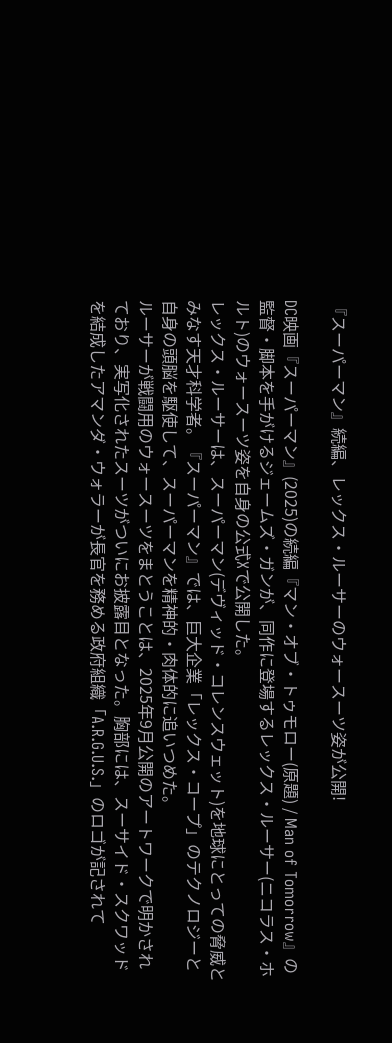『スーパーマン』続編、レックス・ルーサーのウォースーツ姿が公開!

DC映画『スーパーマン』(2025)の続編『マン・オブ・トゥモロー(原題) / Man of Tomorrow』の監督・脚本を手がけるジェームズ・ガンが、同作に登場するレックス・ルーサー(ニコラス・ホルト)のウォースーツ姿を自身の公式Xで公開した。
レックス・ルーサーは、スーパーマン(デヴィッド・コレンスウェット)を地球にとっての脅威とみなす天才科学者。『スーパーマン』では、巨大企業「レックス・コープ」のテクノロジーと自身の頭脳を駆使して、スーパーマンを精神的・肉体的に追いつめた。
ルーサーが戦闘用のウォースーツをまとうことは、2025年9月公開のアートワークで明かされており、実写化されたスーツがついにお披露目となった。胸部には、スーサイド・スクワッドを結成したアマンダ・ウォラーが長官を務める政府組織「A.R.G.U.S.」のロゴが記されて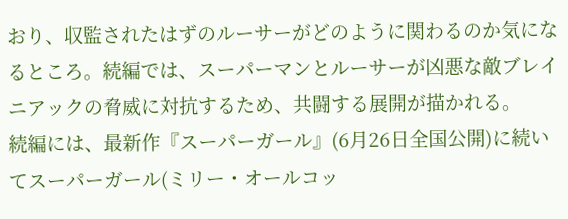おり、収監されたはずのルーサーがどのように関わるのか気になるところ。続編では、スーパーマンとルーサーが凶悪な敵ブレイニアックの脅威に対抗するため、共闘する展開が描かれる。
続編には、最新作『スーパーガール』(6月26日全国公開)に続いてスーパーガール(ミリー・オールコッ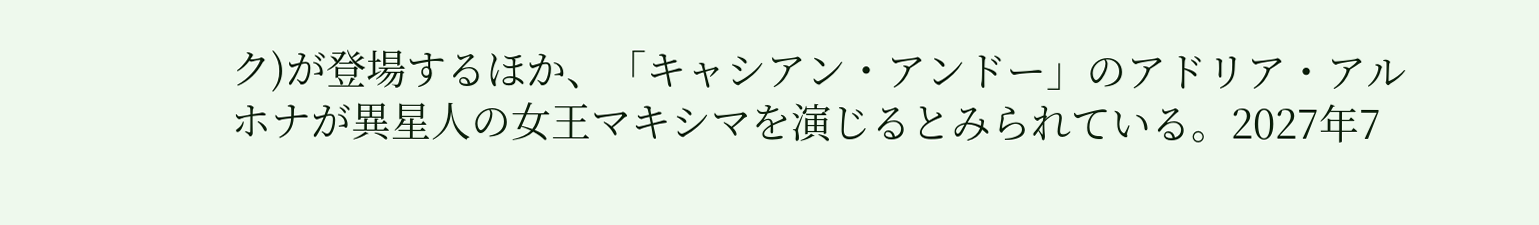ク)が登場するほか、「キャシアン・アンドー」のアドリア・アルホナが異星人の女王マキシマを演じるとみられている。2027年7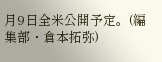月9日全米公開予定。(編集部・倉本拓弥)